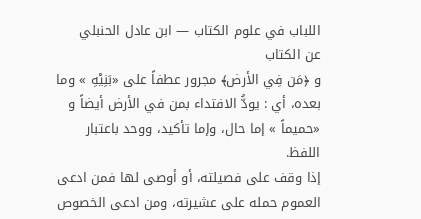اللباب في علوم الكتاب — ابن عادل الحنبلي
عن الكتاب
و ﴿مَن فِي الأرض﴾ مجرور عطفاً على «بَنِيْهِ » وما بعده، أي : يودُّ الافتداء بمن في الأرض أيضاً و «حميماً » إما حال، وإما تأكيد، ووحد باعتبار اللفظ.
إذا وقف على فصيلته، أو أوصى لها فمن ادعى العموم حمله على عشيرته، ومن ادعى الخصوص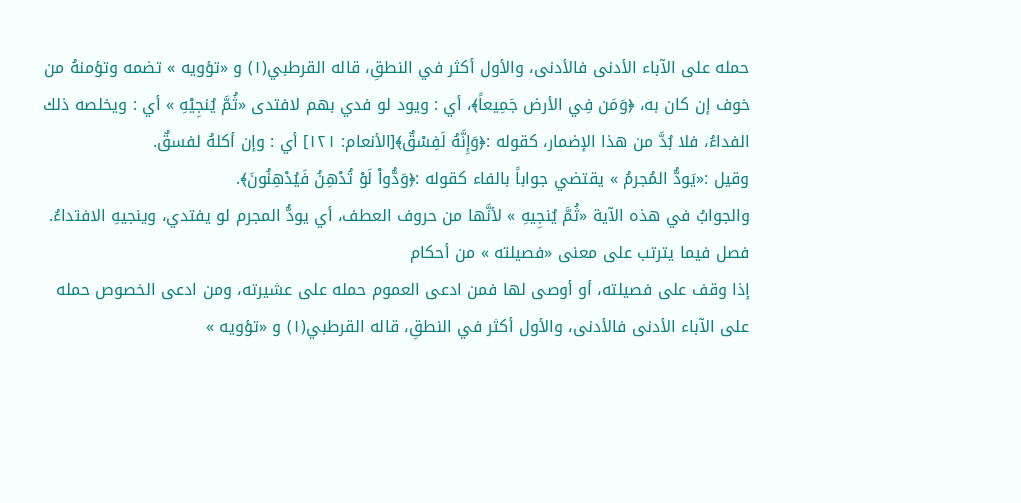حمله على الآباء الأدنى فالأدنى، والأول أكثر في النطقِ، قاله القرطبي(١) و «تؤويه » تضمه وتؤمنهُ من خوف إن كان به، ﴿وَمَن فِي الأرض جَمِيعاً﴾، أي : ويود لو فدي بهم لافتدى «ثُمَّ يُنجِيْهِ » أي : ويخلصه ذلك الفداءُ، فلا بُدَّ من هذا الإضمار، كقوله :﴿وَإِنَّهُ لَفِسْقٌ﴾[الأنعام: ١٢١] أي : وإن أكلهُ لفسقٌ.
وقيل :«يَودُّ المُجرمُ » يقتضي جواباً بالفاء كقوله :﴿وَدُّواْ لَوْ تُدْهِنُ فَيُدْهِنُونَ﴾.
والجوابُ في هذه الآية «ثُمَّ يُنجِيهِ » لأنَّها من حروف العطف، أي يودُّ المجرم لو يفتدي، وينجيهِ الافتداءُ.
فصل فيما يترتب على معنى «فصيلته » من أحكام
إذا وقف على فصيلته، أو أوصى لها فمن ادعى العموم حمله على عشيرته، ومن ادعى الخصوص حمله على الآباء الأدنى فالأدنى، والأول أكثر في النطقِ، قاله القرطبي(١) و «تؤويه »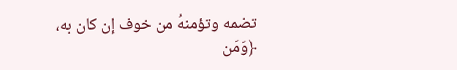تضمه وتؤمنهُ من خوف إن كان به، ﴿وَمَن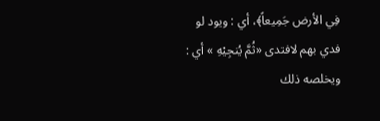فِي الأرض جَمِيعاً﴾، أي : ويود لو فدي بهم لافتدى «ثُمَّ يُنجِيْهِ » أي : ويخلصه ذلك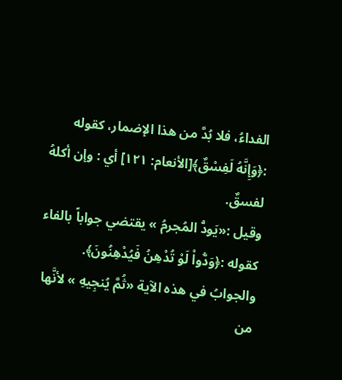الفداءُ، فلا بُدَّ من هذا الإضمار، كقوله :﴿وَإِنَّهُ لَفِسْقٌ﴾[الأنعام: ١٢١] أي : وإن أكلهُ لفسقٌ.
وقيل :«يَودُّ المُجرمُ » يقتضي جواباً بالفاء كقوله :﴿وَدُّواْ لَوْ تُدْهِنُ فَيُدْهِنُونَ﴾.
والجوابُ في هذه الآية «ثُمَّ يُنجِيهِ » لأنَّها من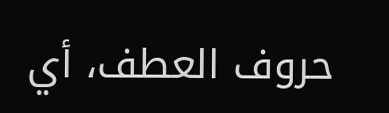حروف العطف، أي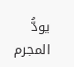يودُّ المجرم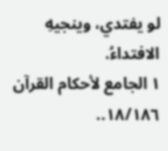لو يفتدي، وينجيهِ الافتداءُ.
١ الجامع لأحكام القرآن ١٨/١٨٦..